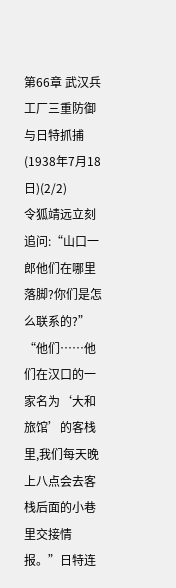第66章 武汉兵工厂三重防御与日特抓捕(1938年7月18日)(2/2)
令狐靖远立刻追问:“山口一郎他们在哪里落脚?你们是怎么联系的?”
“他们……他们在汉口的一家名为‘大和旅馆’的客栈里,我们每天晚上八点会去客栈后面的小巷里交接情报。”日特连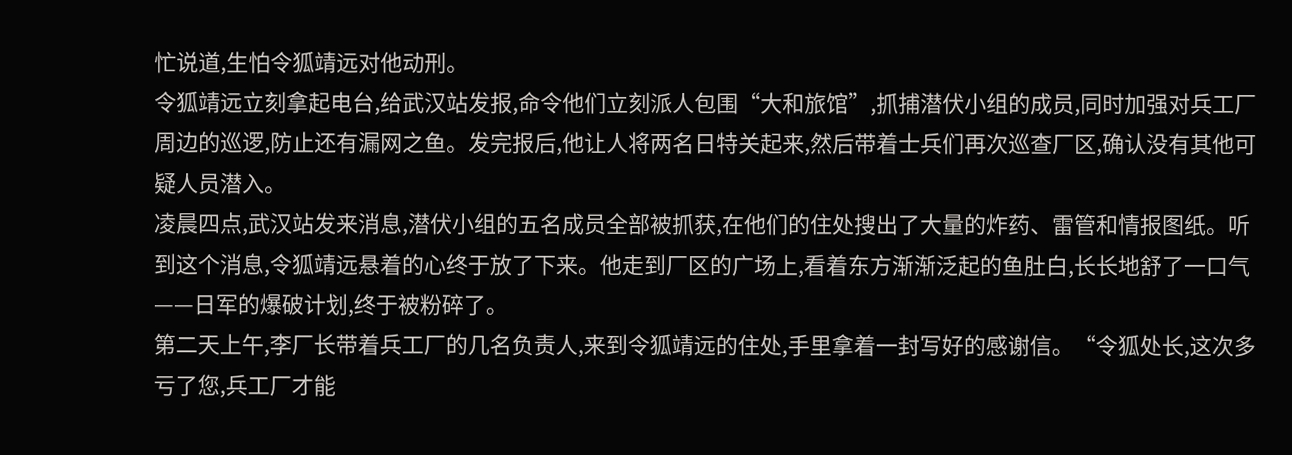忙说道,生怕令狐靖远对他动刑。
令狐靖远立刻拿起电台,给武汉站发报,命令他们立刻派人包围“大和旅馆”,抓捕潜伏小组的成员,同时加强对兵工厂周边的巡逻,防止还有漏网之鱼。发完报后,他让人将两名日特关起来,然后带着士兵们再次巡查厂区,确认没有其他可疑人员潜入。
凌晨四点,武汉站发来消息,潜伏小组的五名成员全部被抓获,在他们的住处搜出了大量的炸药、雷管和情报图纸。听到这个消息,令狐靖远悬着的心终于放了下来。他走到厂区的广场上,看着东方渐渐泛起的鱼肚白,长长地舒了一口气——日军的爆破计划,终于被粉碎了。
第二天上午,李厂长带着兵工厂的几名负责人,来到令狐靖远的住处,手里拿着一封写好的感谢信。“令狐处长,这次多亏了您,兵工厂才能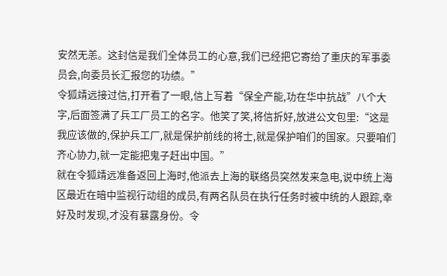安然无恙。这封信是我们全体员工的心意,我们已经把它寄给了重庆的军事委员会,向委员长汇报您的功绩。”
令狐靖远接过信,打开看了一眼,信上写着“保全产能,功在华中抗战”八个大字,后面签满了兵工厂员工的名字。他笑了笑,将信折好,放进公文包里:“这是我应该做的,保护兵工厂,就是保护前线的将士,就是保护咱们的国家。只要咱们齐心协力,就一定能把鬼子赶出中国。”
就在令狐靖远准备返回上海时,他派去上海的联络员突然发来急电,说中统上海区最近在暗中监视行动组的成员,有两名队员在执行任务时被中统的人跟踪,幸好及时发现,才没有暴露身份。令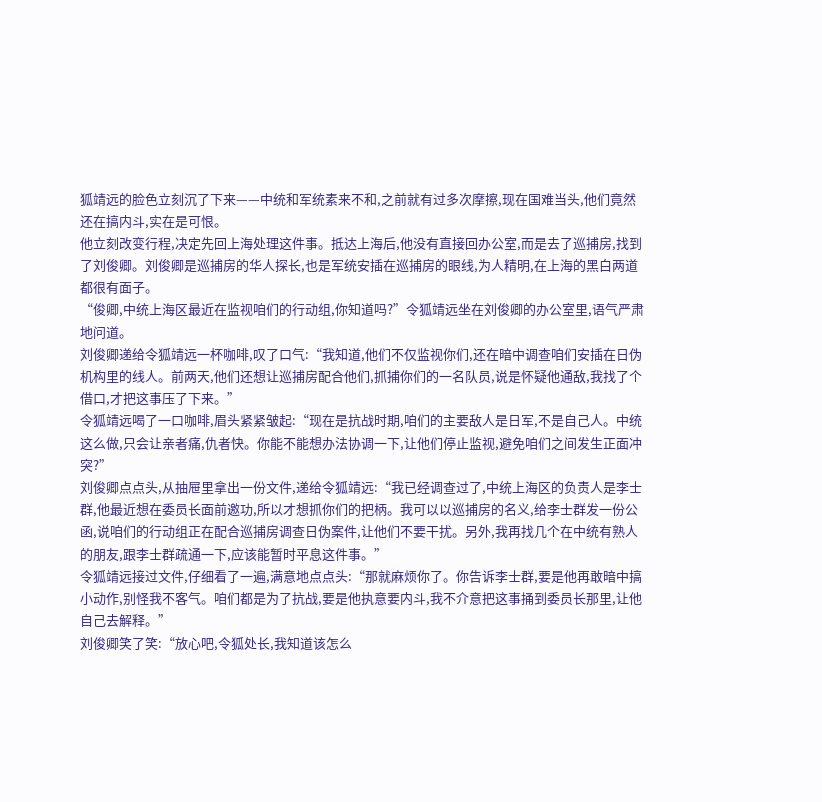狐靖远的脸色立刻沉了下来——中统和军统素来不和,之前就有过多次摩擦,现在国难当头,他们竟然还在搞内斗,实在是可恨。
他立刻改变行程,决定先回上海处理这件事。抵达上海后,他没有直接回办公室,而是去了巡捕房,找到了刘俊卿。刘俊卿是巡捕房的华人探长,也是军统安插在巡捕房的眼线,为人精明,在上海的黑白两道都很有面子。
“俊卿,中统上海区最近在监视咱们的行动组,你知道吗?”令狐靖远坐在刘俊卿的办公室里,语气严肃地问道。
刘俊卿递给令狐靖远一杯咖啡,叹了口气:“我知道,他们不仅监视你们,还在暗中调查咱们安插在日伪机构里的线人。前两天,他们还想让巡捕房配合他们,抓捕你们的一名队员,说是怀疑他通敌,我找了个借口,才把这事压了下来。”
令狐靖远喝了一口咖啡,眉头紧紧皱起:“现在是抗战时期,咱们的主要敌人是日军,不是自己人。中统这么做,只会让亲者痛,仇者快。你能不能想办法协调一下,让他们停止监视,避免咱们之间发生正面冲突?”
刘俊卿点点头,从抽屉里拿出一份文件,递给令狐靖远:“我已经调查过了,中统上海区的负责人是李士群,他最近想在委员长面前邀功,所以才想抓你们的把柄。我可以以巡捕房的名义,给李士群发一份公函,说咱们的行动组正在配合巡捕房调查日伪案件,让他们不要干扰。另外,我再找几个在中统有熟人的朋友,跟李士群疏通一下,应该能暂时平息这件事。”
令狐靖远接过文件,仔细看了一遍,满意地点点头:“那就麻烦你了。你告诉李士群,要是他再敢暗中搞小动作,别怪我不客气。咱们都是为了抗战,要是他执意要内斗,我不介意把这事捅到委员长那里,让他自己去解释。”
刘俊卿笑了笑:“放心吧,令狐处长,我知道该怎么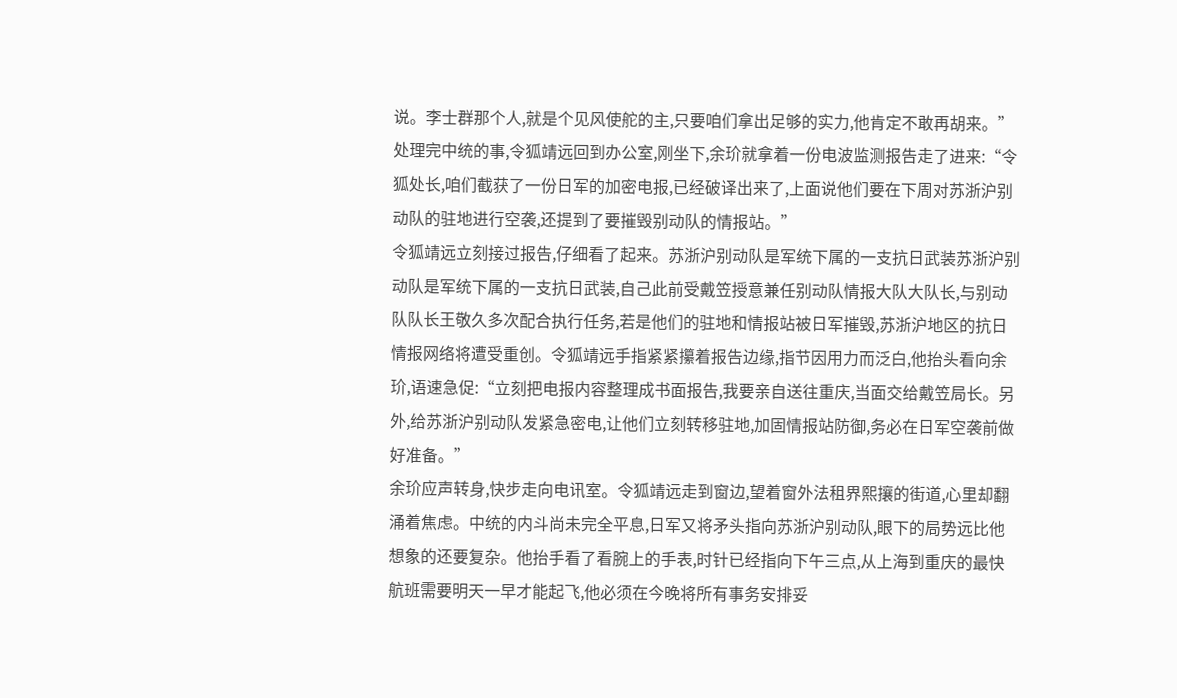说。李士群那个人,就是个见风使舵的主,只要咱们拿出足够的实力,他肯定不敢再胡来。”
处理完中统的事,令狐靖远回到办公室,刚坐下,余玠就拿着一份电波监测报告走了进来:“令狐处长,咱们截获了一份日军的加密电报,已经破译出来了,上面说他们要在下周对苏浙沪别动队的驻地进行空袭,还提到了要摧毁别动队的情报站。”
令狐靖远立刻接过报告,仔细看了起来。苏浙沪别动队是军统下属的一支抗日武装苏浙沪别动队是军统下属的一支抗日武装,自己此前受戴笠授意兼任别动队情报大队大队长,与别动队队长王敬久多次配合执行任务,若是他们的驻地和情报站被日军摧毁,苏浙沪地区的抗日情报网络将遭受重创。令狐靖远手指紧紧攥着报告边缘,指节因用力而泛白,他抬头看向余玠,语速急促:“立刻把电报内容整理成书面报告,我要亲自送往重庆,当面交给戴笠局长。另外,给苏浙沪别动队发紧急密电,让他们立刻转移驻地,加固情报站防御,务必在日军空袭前做好准备。”
余玠应声转身,快步走向电讯室。令狐靖远走到窗边,望着窗外法租界熙攘的街道,心里却翻涌着焦虑。中统的内斗尚未完全平息,日军又将矛头指向苏浙沪别动队,眼下的局势远比他想象的还要复杂。他抬手看了看腕上的手表,时针已经指向下午三点,从上海到重庆的最快航班需要明天一早才能起飞,他必须在今晚将所有事务安排妥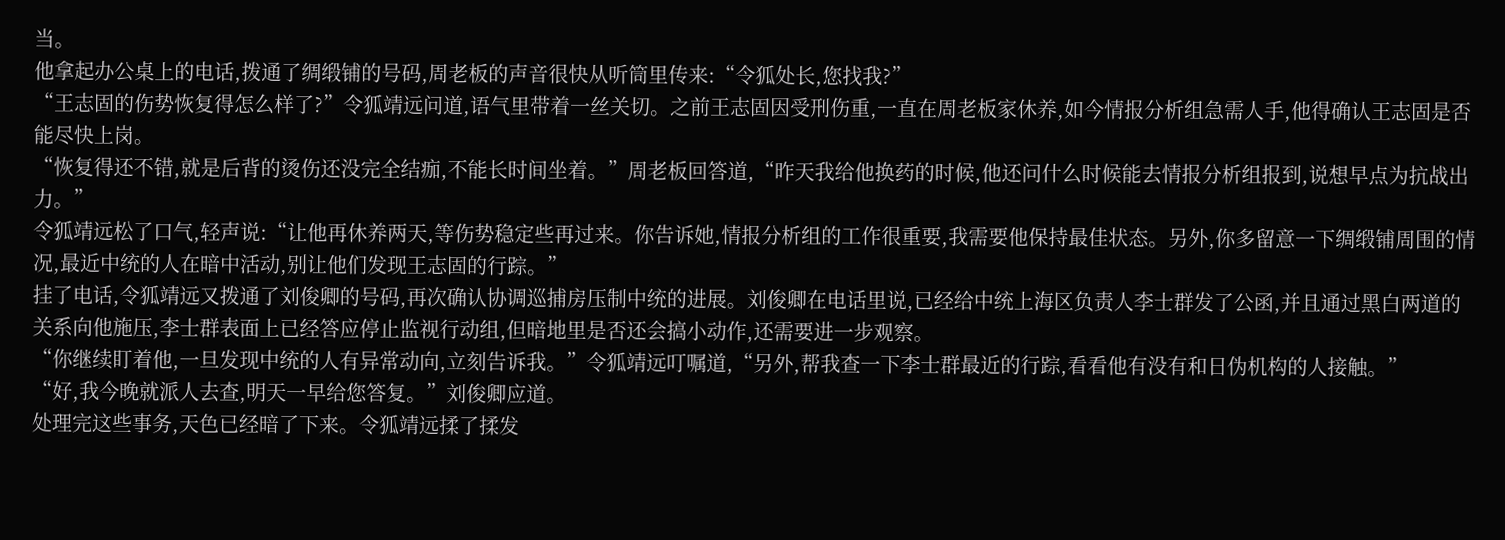当。
他拿起办公桌上的电话,拨通了绸缎铺的号码,周老板的声音很快从听筒里传来:“令狐处长,您找我?”
“王志固的伤势恢复得怎么样了?”令狐靖远问道,语气里带着一丝关切。之前王志固因受刑伤重,一直在周老板家休养,如今情报分析组急需人手,他得确认王志固是否能尽快上岗。
“恢复得还不错,就是后背的烫伤还没完全结痂,不能长时间坐着。”周老板回答道,“昨天我给他换药的时候,他还问什么时候能去情报分析组报到,说想早点为抗战出力。”
令狐靖远松了口气,轻声说:“让他再休养两天,等伤势稳定些再过来。你告诉她,情报分析组的工作很重要,我需要他保持最佳状态。另外,你多留意一下绸缎铺周围的情况,最近中统的人在暗中活动,别让他们发现王志固的行踪。”
挂了电话,令狐靖远又拨通了刘俊卿的号码,再次确认协调巡捕房压制中统的进展。刘俊卿在电话里说,已经给中统上海区负责人李士群发了公函,并且通过黑白两道的关系向他施压,李士群表面上已经答应停止监视行动组,但暗地里是否还会搞小动作,还需要进一步观察。
“你继续盯着他,一旦发现中统的人有异常动向,立刻告诉我。”令狐靖远叮嘱道,“另外,帮我查一下李士群最近的行踪,看看他有没有和日伪机构的人接触。”
“好,我今晚就派人去查,明天一早给您答复。”刘俊卿应道。
处理完这些事务,天色已经暗了下来。令狐靖远揉了揉发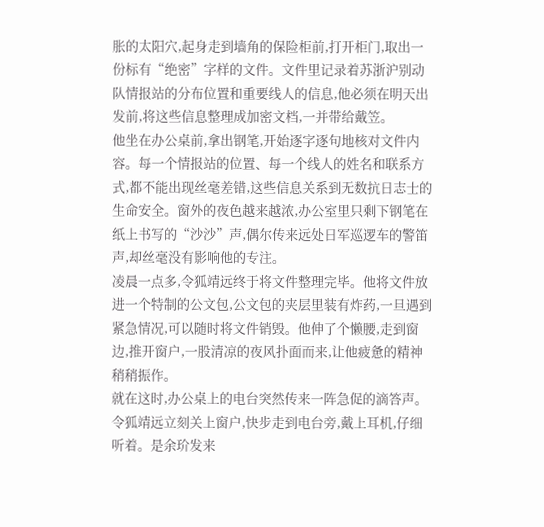胀的太阳穴,起身走到墙角的保险柜前,打开柜门,取出一份标有“绝密”字样的文件。文件里记录着苏浙沪别动队情报站的分布位置和重要线人的信息,他必须在明天出发前,将这些信息整理成加密文档,一并带给戴笠。
他坐在办公桌前,拿出钢笔,开始逐字逐句地核对文件内容。每一个情报站的位置、每一个线人的姓名和联系方式,都不能出现丝毫差错,这些信息关系到无数抗日志士的生命安全。窗外的夜色越来越浓,办公室里只剩下钢笔在纸上书写的“沙沙”声,偶尔传来远处日军巡逻车的警笛声,却丝毫没有影响他的专注。
凌晨一点多,令狐靖远终于将文件整理完毕。他将文件放进一个特制的公文包,公文包的夹层里装有炸药,一旦遇到紧急情况,可以随时将文件销毁。他伸了个懒腰,走到窗边,推开窗户,一股清凉的夜风扑面而来,让他疲惫的精神稍稍振作。
就在这时,办公桌上的电台突然传来一阵急促的滴答声。令狐靖远立刻关上窗户,快步走到电台旁,戴上耳机,仔细听着。是余玠发来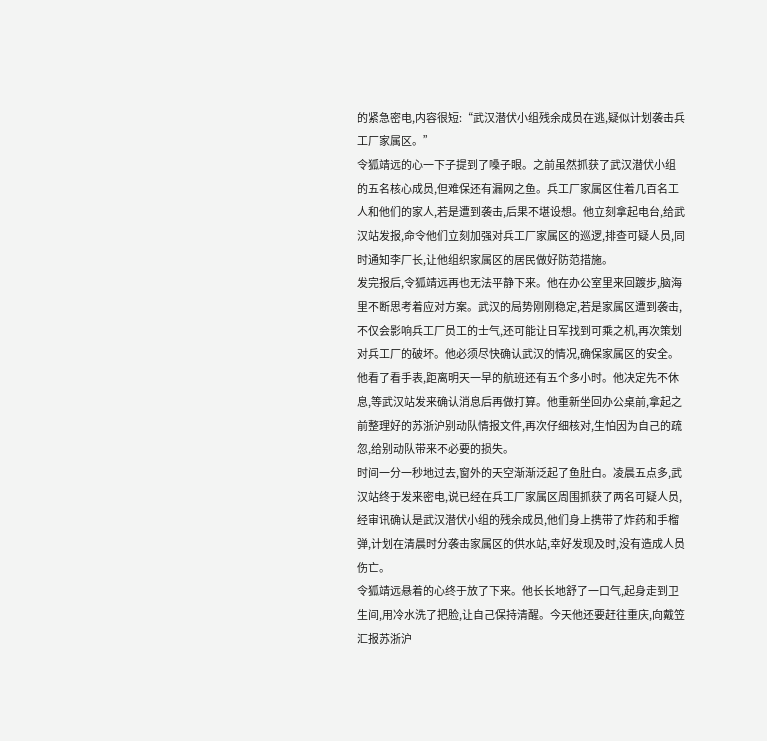的紧急密电,内容很短:“武汉潜伏小组残余成员在逃,疑似计划袭击兵工厂家属区。”
令狐靖远的心一下子提到了嗓子眼。之前虽然抓获了武汉潜伏小组的五名核心成员,但难保还有漏网之鱼。兵工厂家属区住着几百名工人和他们的家人,若是遭到袭击,后果不堪设想。他立刻拿起电台,给武汉站发报,命令他们立刻加强对兵工厂家属区的巡逻,排查可疑人员,同时通知李厂长,让他组织家属区的居民做好防范措施。
发完报后,令狐靖远再也无法平静下来。他在办公室里来回踱步,脑海里不断思考着应对方案。武汉的局势刚刚稳定,若是家属区遭到袭击,不仅会影响兵工厂员工的士气,还可能让日军找到可乘之机,再次策划对兵工厂的破坏。他必须尽快确认武汉的情况,确保家属区的安全。
他看了看手表,距离明天一早的航班还有五个多小时。他决定先不休息,等武汉站发来确认消息后再做打算。他重新坐回办公桌前,拿起之前整理好的苏浙沪别动队情报文件,再次仔细核对,生怕因为自己的疏忽,给别动队带来不必要的损失。
时间一分一秒地过去,窗外的天空渐渐泛起了鱼肚白。凌晨五点多,武汉站终于发来密电,说已经在兵工厂家属区周围抓获了两名可疑人员,经审讯确认是武汉潜伏小组的残余成员,他们身上携带了炸药和手榴弹,计划在清晨时分袭击家属区的供水站,幸好发现及时,没有造成人员伤亡。
令狐靖远悬着的心终于放了下来。他长长地舒了一口气,起身走到卫生间,用冷水洗了把脸,让自己保持清醒。今天他还要赶往重庆,向戴笠汇报苏浙沪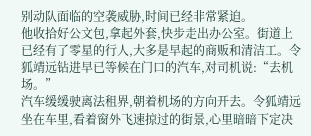别动队面临的空袭威胁,时间已经非常紧迫。
他收拾好公文包,拿起外套,快步走出办公室。街道上已经有了零星的行人,大多是早起的商贩和清洁工。令狐靖远钻进早已等候在门口的汽车,对司机说:“去机场。”
汽车缓缓驶离法租界,朝着机场的方向开去。令狐靖远坐在车里,看着窗外飞速掠过的街景,心里暗暗下定决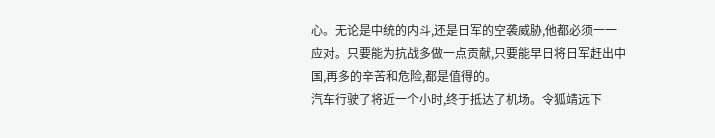心。无论是中统的内斗,还是日军的空袭威胁,他都必须一一应对。只要能为抗战多做一点贡献,只要能早日将日军赶出中国,再多的辛苦和危险,都是值得的。
汽车行驶了将近一个小时,终于抵达了机场。令狐靖远下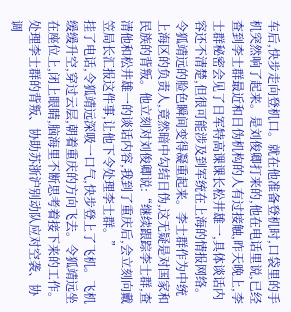车后,快步走向登机口。就在他准备登机时,口袋里的手机突然响了起来。是刘俊卿打来的,他在电话里说,已经查到李士群最近和日伪机构的人有过接触,昨天晚上,李士群秘密会见了日军特高课课长松井雄一,具体谈话内容还不清楚,但很可能涉及到军统在上海的情报网络。
令狐靖远的脸色瞬间变得凝重起来。李士群作为中统上海区的负责人,竟然暗中勾结日伪,这无疑是对国家和民族的背叛。他立刻对刘俊卿说:“继续跟踪李士群,查清他和松井雄一的谈话内容,我到了重庆后,会立刻向戴笠局长汇报这件事,让他下令处理李士群。”
挂了电话,令狐靖远深吸一口气,快步登上了飞机。飞机缓缓升空,穿过云层,朝着重庆的方向飞去。令狐靖远坐在座位上,闭上眼睛,脑海里不断思考着接下来的工作。处理李士群的背叛、协助苏浙沪别动队应对空袭、协调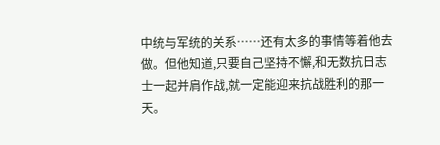中统与军统的关系……还有太多的事情等着他去做。但他知道,只要自己坚持不懈,和无数抗日志士一起并肩作战,就一定能迎来抗战胜利的那一天。